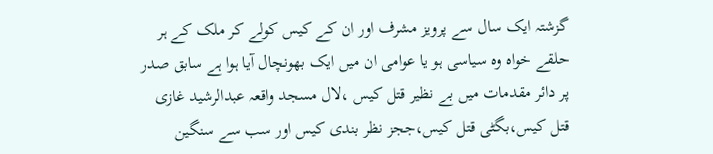گزشتہ ایک سال سے پرویز مشرف اور ان کے کیس کولے کر ملک کے ہر حلقے خواہ وہ سیاسی ہو یا عوامی ان میں ایک بھونچال آیا ہوا ہے سابق صدر پر دائر مقدمات میں بے نظیر قتل کیس ،لال مسجد واقعہ عبدالرشید غازی قتل کیس،بگٹی قتل کیس،ججز نظر بندی کیس اور سب سے سنگین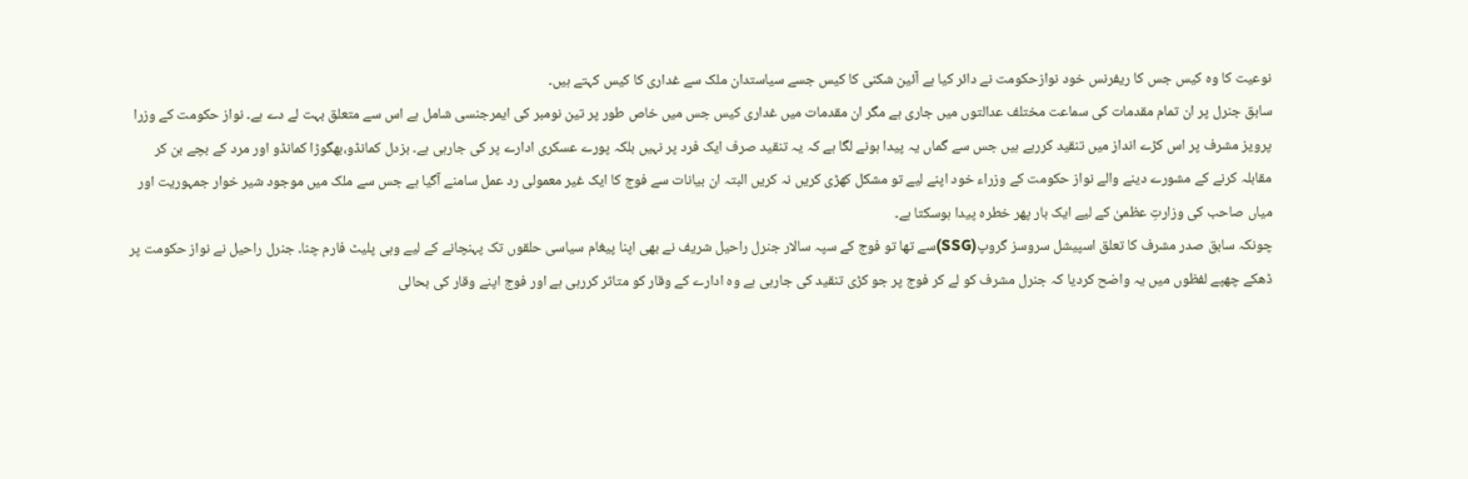نوعیت کا وہ کیس جس کا ریفرنس خود نوازحکومت نے دائر کیا ہے آئین شکنی کا کیس جسے سیاستدان ملک سے غداری کا کیس کہتے ہیں۔
سابق جنرل پر ان تمام مقدمات کی سماعت مختلف عدالتوں میں جاری ہے مگر ان مقدمات میں غداری کیس جس میں خاص طور پر تین نومبر کی ایمرجنسی شامل ہے اس سے متعلق بہت لے دے ہے۔ نواز حکومت کے وزرا پرویز مشرف پر اس کڑے انداز میں تنقید کررہے ہیں جس سے گماں یہ پیدا ہونے لگا ہے کہ یہ تنقید صرف ایک فرد پر نہیں بلکہ پورے عسکری ادارے پر کی جارہی ہے۔ بزدل کمانڈو،بھگوڑا کمانڈو اور مرد کے بچے بن کر مقابلہ کرنے کے مشورے دینے والے نواز حکومت کے وزراء خود اپنے لیے تو مشکل کھڑی کریں نہ کریں البتہ ان بیانات سے فوج کا ایک غیر معمولی رد عمل سامنے آگیا ہے جس سے ملک میں موجود شیر خوار جمہوریت اور میاں صاحب کی وزارتِ عظمیٰ کے لیے ایک بار پھر خطرہ پیدا ہوسکتا ہے۔
چونکہ سابق صدر مشرف کا تعلق اسپیشل سروسز گروپ(SSG)سے تھا تو فوج کے سپہ سالار جنرل راحیل شریف نے بھی اپنا پیغام سیاسی حلقوں تک پہنچانے کے لیے وہی پلیٹ فارم چنا۔ جنرل راحیل نے نواز حکومت پر ڈھکے چھپے لفظوں میں یہ واضح کردیا کہ جنرل مشرف کو لے کر فوج پر جو کڑی تنقید کی جارہی ہے وہ ادارے کے وقار کو متاثر کررہی ہے اور فوج اپنے وقار کی بحالی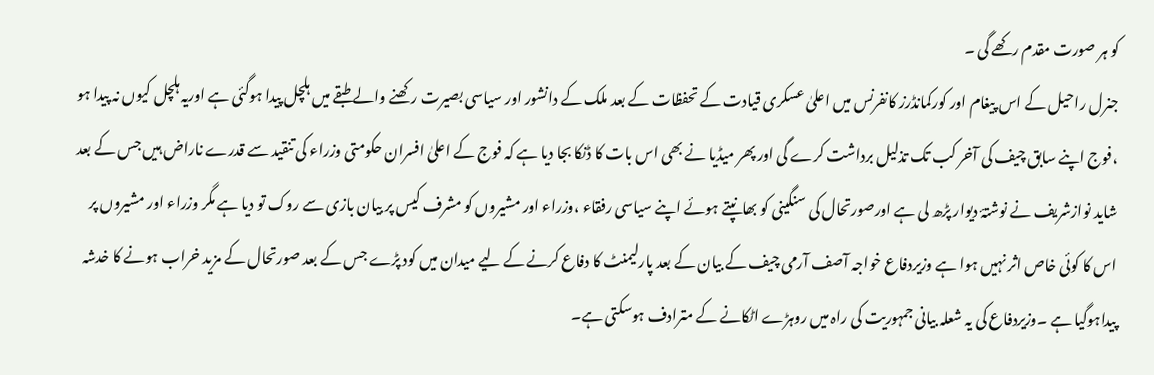کو ہر صورت مقدم رکھے گی ۔
جنرل راحیل کے اس پیغام اور کورکمانڈرز کانفرنس میں اعلیٰ عسکری قیادت کے تحفظات کے بعد ملک کے دانشور اور سیاسی بصیرت رکھنے والے طبقے میں ہلچل پیدا ہوگئی ہے اوریہ ہلچل کیوں نہ پیدا ہو ،فوج اپنے سابق چیف کی آخر کب تک تذلیل برداشت کرے گی اور پھر میڈیا نے بھی اس بات کا ڈنکا بجا دیا ہے کہ فوج کے اعلیٰ افسران حکومتی وزراء کی تنقید سے قدرے ناراض ہیں جس کے بعد شاید نوازشریف نے نوشتۂ دیوار پڑھ لی ہے اورصورتحال کی سنگینی کو بھانپتے ہوئے اپنے سیاسی رفقاء ،وزراء اور مشیروں کو مشرف کیس پر بیان بازی سے روک تو دیا ہے مگر وزراء اور مشیروں پر اس کا کوئی خاص اثر نہیں ہوا ہے وزیردفاع خواجہ آصف آرمی چیف کے بیان کے بعد پارلیمنٹ کا دفاع کرنے کے لیے میدان میں کود پڑے جس کے بعد صورتحال کے مزید خراب ہونے کا خدشہ پیداہوگیا ہے ۔وزیردفاع کی یہ شعلہ بیانی جمہوریت کی راہ میں روہڑے اٹکانے کے مترادف ہوسکتی ہے۔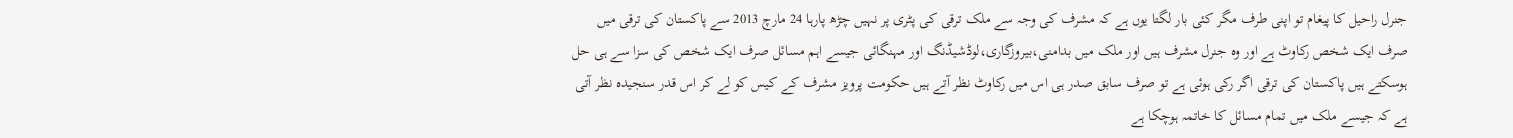جنرل راحیل کا پیغام تو اپنی طرف مگر کئی بار لگتا یوں ہے کہ مشرف کی وجہ سے ملک ترقی کی پٹری پر نہیں چڑھ پارہا 24 مارچ 2013 سے پاکستان کی ترقی میں صرف ایک شخص رکاوٹ ہے اور وہ جنرل مشرف ہیں اور ملک میں بدامنی،بیروزگاری،لوڈشیڈنگ اور مہنگائی جیسے اہم مسائل صرف ایک شخص کی سزا سے ہی حل ہوسکتے ہیں پاکستان کی ترقی اگر رکی ہوئی ہے تو صرف سابق صدر ہی اس میں رکاوٹ نظر آتے ہیں حکومت پرویز مشرف کے کیس کو لے کر اس قدر سنجیدہ نظر آتی ہے کہ جیسے ملک میں تمام مسائل کا خاتمہ ہوچکا ہے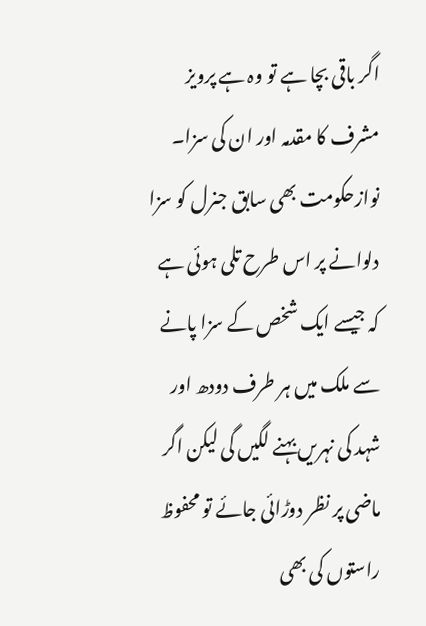اگر باقی بچا ہے تو وہ ہے پرویز مشرف کا مقدمہ اور ان کی سزا۔
نوازحکومت بھی سابق جنرل کو سزا دلوانے پر اس طرح تلی ہوئی ہے کہ جیسے ایک شخص کے سزا پانے سے ملک میں ہر طرف دودھ اور شہد کی نہریں بہنے لگیں گی لیکن اگر ماضی پر نظر دوڑائی جائے تو محفوظ راستوں کی بھی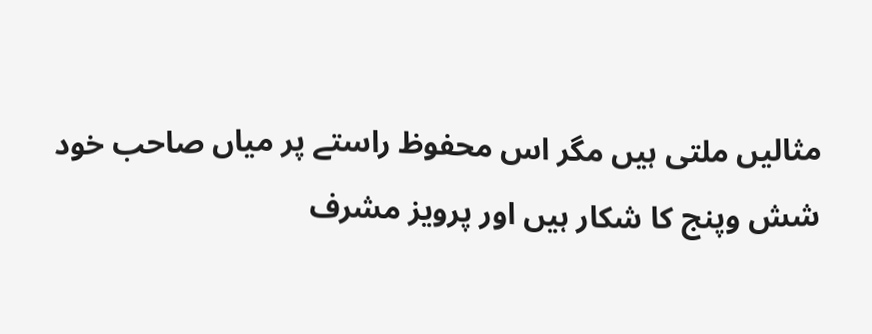مثالیں ملتی ہیں مگر اس محفوظ راستے پر میاں صاحب خود شش وپنج کا شکار ہیں اور پرویز مشرف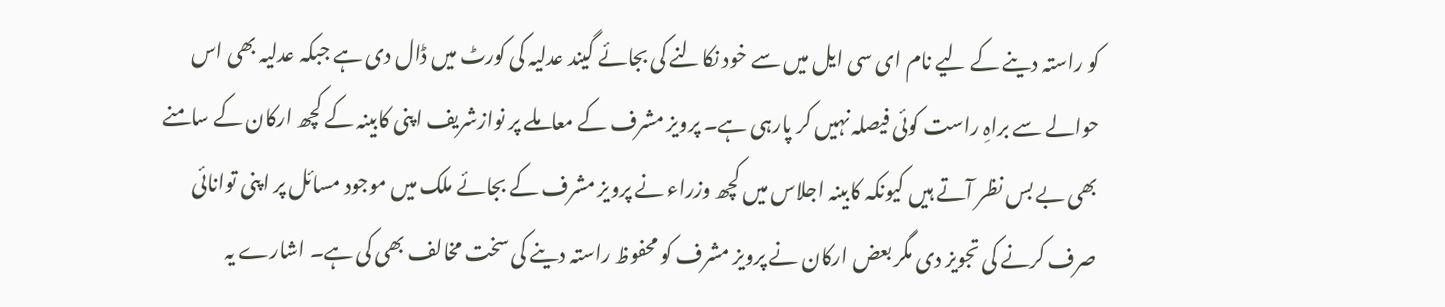کو راستہ دینے کے لیے نام ای سی ایل میں سے خود نکالنے کی بجائے گیند عدلیہ کی کورٹ میں ڈال دی ہے جبکہ عدلیہ بھی اس حوالے سے براہِ راست کوئی فیصلہ نہیں کر پارہی ہے۔ پرویز مشرف کے معاملے پر نوازشریف اپنی کابینہ کے کچھ ارکان کے سامنے بھی بے بس نظر آتے ہیں کیونکہ کابینہ اجلاس میں کچھ وزراء نے پرویز مشرف کے بجائے ملک میں موجود مسائل پر اپنی توانائی صرف کرنے کی تجویز دی مگر بعض ارکان نے پرویز مشرف کو محفوظ راستہ دینے کی سخت مخالف بھی کی ہے۔ اشارے یہ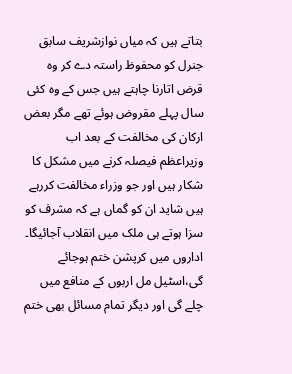بتاتے ہیں کہ میاں نوازشریف سابق جنرل کو محفوظ راستہ دے کر وہ قرض اتارنا چاہتے ہیں جس کے وہ کئی سال پہلے مقروض ہوئے تھے مگر بعض ارکان کی مخالفت کے بعد اب وزیراعظم فیصلہ کرنے میں مشکل کا شکار ہیں اور جو وزراء مخالفت کررہے ہیں شاید ان کو گماں ہے کہ مشرف کو سزا ہوتے ہی ملک میں انقلاب آجائیگا۔ اداروں میں کرپشن ختم ہوجائے گی،اسٹیل مل اربوں کے منافع میں چلے گی اور دیگر تمام مسائل بھی ختم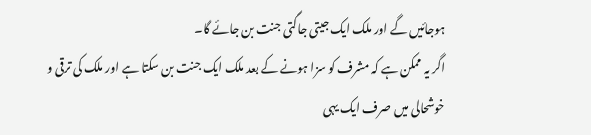ہوجائیں گے اور ملک ایک جیتی جاگتی جنت بن جائے گا۔
اگر یہ ممکن ہے کہ مشرف کو سزا ہونے کے بعد ملک ایک جنت بن سکتا ہے اور ملک کی ترقی و خوشحالی میں صرف ایک یہی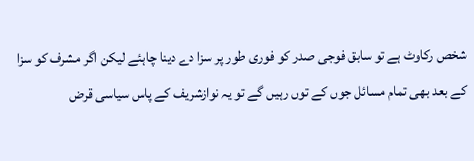شخص رکاوٹ ہے تو سابق فوجی صدر کو فوری طور پر سزا دے دینا چاہئے لیکن اگر مشرف کو سزا کے بعد بھی تمام مسائل جوں کے توں رہیں گے تو یہ نوازشریف کے پاس سیاسی قرض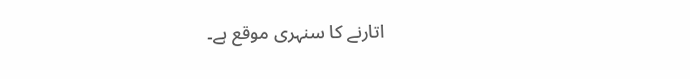اتارنے کا سنہری موقع ہے۔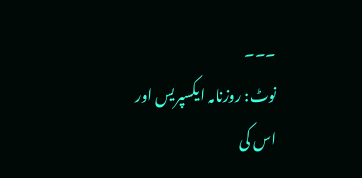۔۔۔
نوٹ: روزنامہ ایکسپریس اور اس کی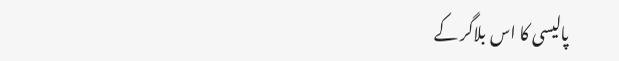پالیسی کا اس بلاگر کے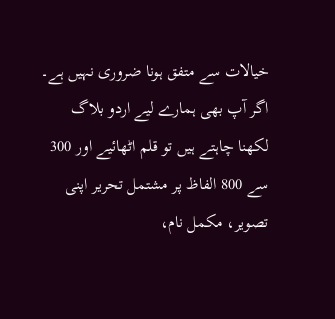خیالات سے متفق ہونا ضروری نہیں ہے۔
اگر آپ بھی ہمارے لیے اردو بلاگ لکھنا چاہتے ہیں تو قلم اٹھائیے اور 300 سے 800 الفاظ پر مشتمل تحریر اپنی تصویر، مکمل نام،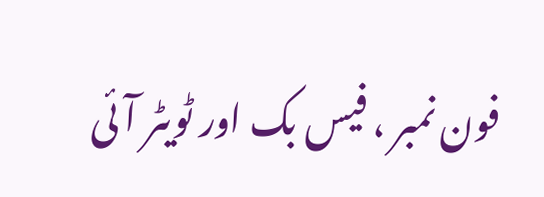فون نمبر ، فیس بک اور ٹویٹر آئی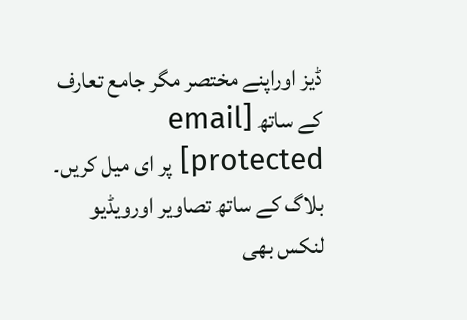ڈیز اوراپنے مختصر مگر جامع تعارف کے ساتھ [email protected] پر ای میل کریں۔ بلاگ کے ساتھ تصاویر اورویڈیو لنکس بھی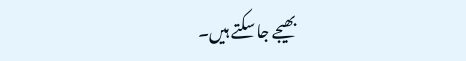بھیجے جا سکتے ہیں۔